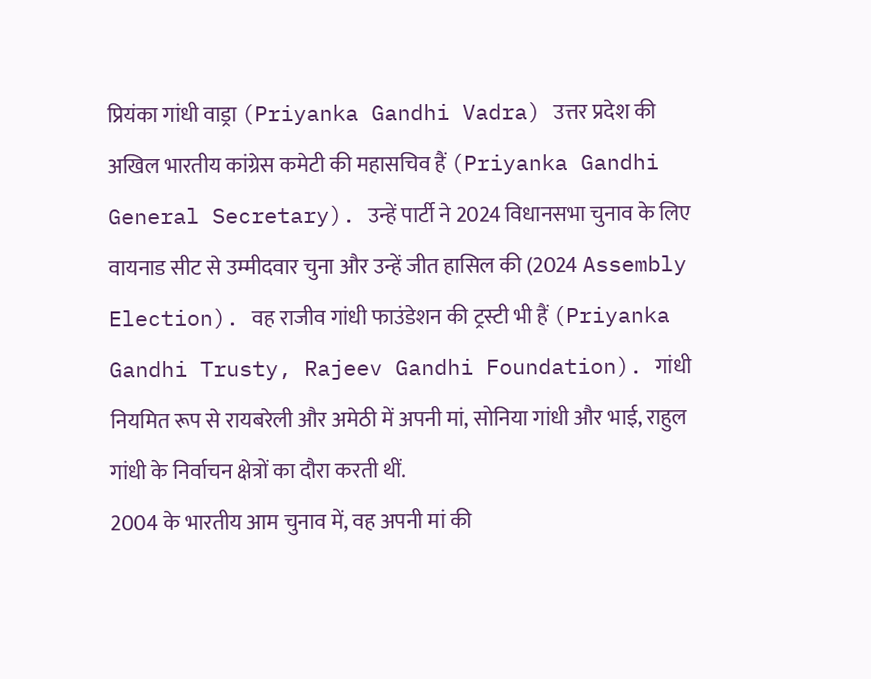प्रियंका गांधी वाड्रा (Priyanka Gandhi Vadra) उत्तर प्रदेश की अखिल भारतीय कांग्रेस कमेटी की महासचिव हैं (Priyanka Gandhi General Secretary). उन्हें पार्टी ने 2024 विधानसभा चुनाव के लिए वायनाड सीट से उम्मीदवार चुना और उन्हें जीत हासिल की (2024 Assembly Election). वह राजीव गांधी फाउंडेशन की ट्रस्टी भी हैं (Priyanka Gandhi Trusty, Rajeev Gandhi Foundation). गांधी नियमित रूप से रायबरेली और अमेठी में अपनी मां, सोनिया गांधी और भाई, राहुल गांधी के निर्वाचन क्षेत्रों का दौरा करती थीं.
2004 के भारतीय आम चुनाव में, वह अपनी मां की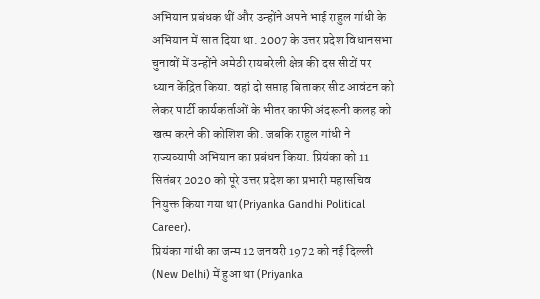अभियान प्रबंधक थीं और उन्होंने अपने भाई राहुल गांधी के अभियान में सात दिया था. 2007 के उत्तर प्रदेश विधानसभा चुनावों में उन्होंने अमेठी रायबरेली क्षेत्र की दस सीटों पर ध्यान केंद्रित किया. वहां दो सप्ताह बिताकर सीट आवंटन को लेकर पार्टी कार्यकर्ताओं के भीतर काफी अंदरूनी कलह को खत्म करने की कोशिश की. जबकि राहुल गांधी ने राज्यव्यापी अभियान का प्रबंधन किया. प्रियंका को 11 सितंबर 2020 को पूरे उत्तर प्रदेश का प्रभारी महासचिव नियुक्त किया गया था (Priyanka Gandhi Political Career).
प्रियंका गांधी का जन्म 12 जनवरी 1972 को नई दिल्ली (New Delhi) में हुआ था (Priyanka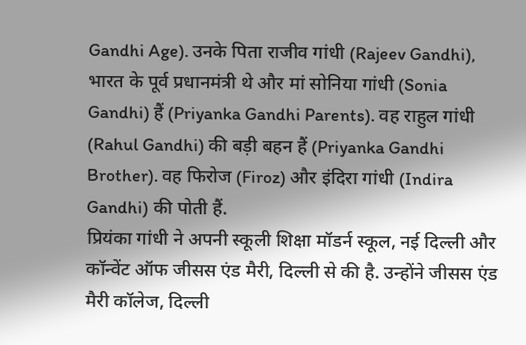Gandhi Age). उनके पिता राजीव गांधी (Rajeev Gandhi), भारत के पूर्व प्रधानमंत्री थे और मां सोनिया गांधी (Sonia Gandhi) हैं (Priyanka Gandhi Parents). वह राहुल गांधी (Rahul Gandhi) की बड़ी बहन हैं (Priyanka Gandhi Brother). वह फिरोज (Firoz) और इंदिरा गांधी (Indira Gandhi) की पोती हैं.
प्रियंका गांधी ने अपनी स्कूली शिक्षा मॉडर्न स्कूल, नई दिल्ली और कॉन्वेंट ऑफ जीसस एंड मैरी, दिल्ली से की है. उन्होंने जीसस एंड मैरी कॉलेज, दिल्ली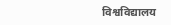विश्वविद्यालय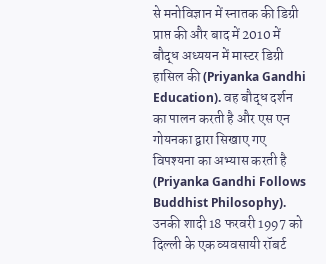से मनोविज्ञान में स्नातक की डिग्री प्राप्त की और बाद में 2010 में बौद्ध अध्ययन में मास्टर डिग्री हासिल की (Priyanka Gandhi Education). वह बौद्ध दर्शन का पालन करती है और एस एन गोयनका द्वारा सिखाए गए विपश्यना का अभ्यास करती है (Priyanka Gandhi Follows Buddhist Philosophy).
उनकी शादी 18 फरवरी 1997 को दिल्ली के एक व्यवसायी रॉबर्ट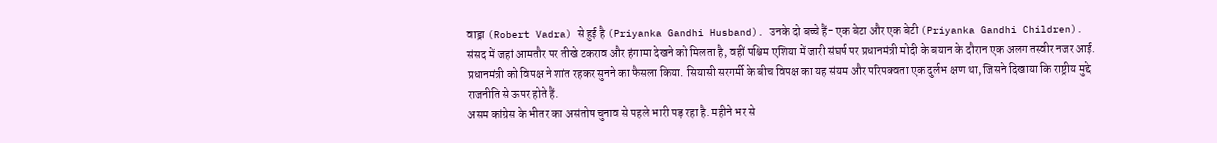वाड्रा (Robert Vadra) से हुई है (Priyanka Gandhi Husband). उनके दो बच्चे हैं- एक बेटा और एक बेटी (Priyanka Gandhi Children).
संसद में जहां आमतौर पर तीखे टकराव और हंगामा देखने को मिलता है, वहीं पश्चिम एशिया में जारी संघर्ष पर प्रधानमंत्री मोदी के बयान के दौरान एक अलग तस्वीर नजर आई. प्रधानमंत्री को विपक्ष ने शांत रहकर सुनने का फैसला किया. सियासी सरगर्मी के बीच विपक्ष का यह संयम और परिपक्वता एक दुर्लभ क्षण था, जिसने दिखाया कि राष्ट्रीय मुद्दे राजनीति से ऊपर होते हैं.
असम कांग्रेस के भीतर का असंतोष चुनाव से पहले भारी पड़ रहा है. महीने भर से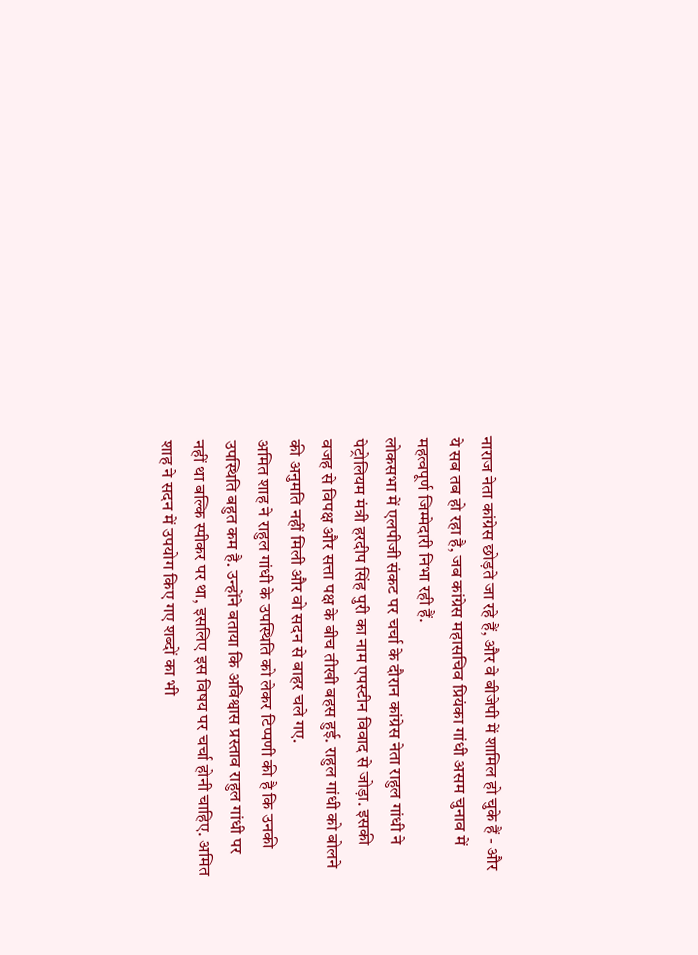नाराज नेता कांग्रेस छोड़ते जा रहे हैं, और वे बीजेपी में शामिल हो चुके हैं - और ये सब तब हो रहा है, जब कांग्रेस महासचिव प्रियंका गांधी असम चुनाव में महत्वपूर्ण जिम्मेदारी निभा रही हैं.
लोकसभा में एलपीजी संकट पर चर्चा के दौरान कांग्रेस नेता राहुल गांधी ने पेट्रोलियम मंत्री हरदीप सिंह पुरी का नाम एपस्टीन विवाद से जोड़ा. इसकी वजह से विपक्ष और सत्ता पक्ष के बीच तीखी बहस हुई. राहुल गांधी को बोलने की अनुमति नहीं मिली और वो सदन से बाहर चले गए.
अमित शाह ने राहुल गांधी के उपस्थिति को लेकर टिप्पणी की है कि उनकी उपस्थिति बहुत कम है. उन्होंने बताया कि अविश्वास प्रस्ताव राहुल गांधी पर नहीं था बल्कि स्पीकर पर था, इसलिए इस विषय पर चर्चा होनी चाहिए. अमित शाह ने सदन में उपयोग किए गए शब्दों का भी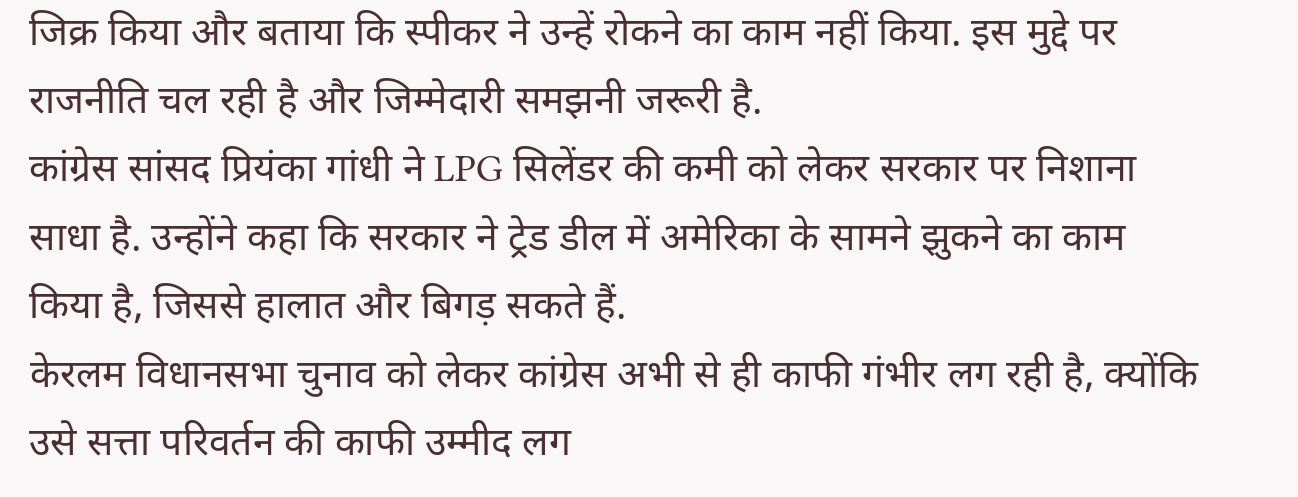जिक्र किया और बताया कि स्पीकर ने उन्हें रोकने का काम नहीं किया. इस मुद्दे पर राजनीति चल रही है और जिम्मेदारी समझनी जरूरी है.
कांग्रेस सांसद प्रियंका गांधी ने LPG सिलेंडर की कमी को लेकर सरकार पर निशाना साधा है. उन्होंने कहा कि सरकार ने ट्रेड डील में अमेरिका के सामने झुकने का काम किया है, जिससे हालात और बिगड़ सकते हैं.
केरलम विधानसभा चुनाव को लेकर कांग्रेस अभी से ही काफी गंभीर लग रही है, क्योंकि उसे सत्ता परिवर्तन की काफी उम्मीद लग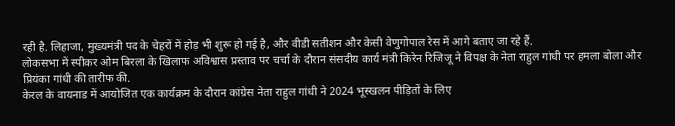रही है. लिहाजा, मुख्यमंत्री पद के चेहरों में होड़ भी शुरू हो गई है, और वीडी सतीशन और केसी वेणुगोपाल रेस में आगे बताए जा रहे हैं.
लोकसभा में स्पीकर ओम बिरला के खिलाफ अविश्वास प्रस्ताव पर चर्चा के दौरान संसदीय कार्य मंत्री किरेन रिजिजू ने विपक्ष के नेता राहुल गांधी पर हमला बोला और प्रियंका गांधी की तारीफ की.
केरल के वायनाड में आयोजित एक कार्यक्रम के दौरान कांग्रेस नेता राहुल गांधी ने 2024 भूस्खलन पीड़ितों के लिए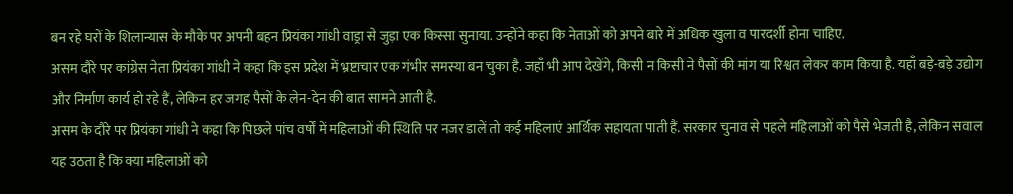बन रहे घरों के शिलान्यास के मौके पर अपनी बहन प्रियंका गांधी वाड्रा से जुड़ा एक किस्सा सुनाया. उन्होंने कहा कि नेताओं को अपने बारे में अधिक खुला व पारदर्शी होना चाहिए.
असम दौरे पर कांग्रेस नेता प्रियंका गांधी ने कहा कि इस प्रदेश में भ्रष्टाचार एक गंभीर समस्या बन चुका है. जहाँ भी आप देखेंगे, किसी न किसी ने पैसों की मांग या रिश्वत लेकर काम किया है. यहाँ बड़े-बड़े उद्योग और निर्माण कार्य हो रहे हैं, लेकिन हर जगह पैसों के लेन-देन की बात सामने आती है.
असम के दौरे पर प्रियंका गांधी ने कहा कि पिछले पांच वर्षों में महिलाओं की स्थिति पर नजर डालें तो कई महिलाएं आर्थिक सहायता पाती हैं. सरकार चुनाव से पहले महिलाओं को पैसे भेजती है, लेकिन सवाल यह उठता है कि क्या महिलाओं को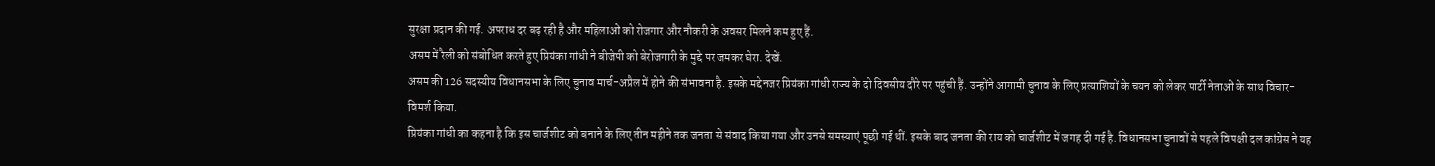सुरक्षा प्रदान की गई. अपराध दर बढ़ रही है और महिलाओं को रोजगार और नौकरी के अवसर मिलने कम हुए हैं.
असम में रैली को संबोधित करते हुए प्रियंका गांधी ने बीजेपी को बेरोजगारी के मुद्दे पर जमकर घेरा. देखें.
असम की 126 सदस्यीय विधानसभा के लिए चुनाव मार्च-अप्रैल में होने की संभावना है. इसके मद्देनजर प्रियंका गांधी राज्य के दो दिवसीय दौरे पर पहुंची हैं. उन्होंने आगामी चुनाव के लिए प्रत्याशियों के चयन को लेकर पार्टी नेताओं के साथ विचार-विमर्श किया.
प्रियंका गांधी का कहना है कि इस चार्जशीट को बनाने के लिए तीन महीने तक जनता से संवाद किया गया और उनसे समस्याएं पूछी गई थीं. इसके बाद जनता की राय को चार्जशीट में जगह दी गई है. विधानसभा चुनावों से पहले विपक्षी दल कांग्रेस ने यह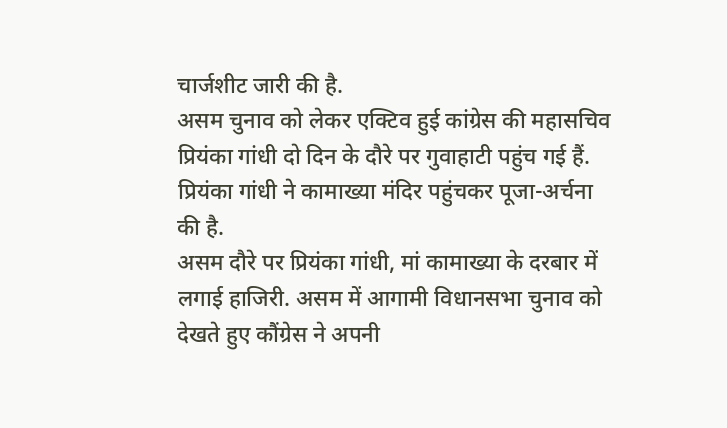चार्जशीट जारी की है.
असम चुनाव को लेकर एक्टिव हुई कांग्रेस की महासचिव प्रियंका गांधी दो दिन के दौरे पर गुवाहाटी पहुंच गई हैं. प्रियंका गांधी ने कामाख्या मंदिर पहुंचकर पूजा-अर्चना की है.
असम दौरे पर प्रियंका गांधी, मां कामाख्या के दरबार में लगाई हाजिरी. असम में आगामी विधानसभा चुनाव को देखते हुए कौंग्रेस ने अपनी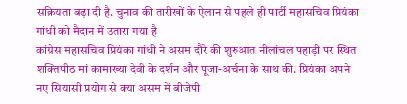सक्रियता बढ़ा दी है. चुनाव की तारीखों के ऐलान से पहले ही पार्टी महासचिव प्रियंका गांधी को मैदान में उतारा गया है
कांग्रेस महासचिव प्रियंका गांधी ने असम दौरे की शुरुआत नीलांचल पहाड़ी पर स्थित शक्तिपीठ मां कामाख्या देवी के दर्शन और पूजा-अर्चना के साथ की. प्रियंका अपने नए सियासी प्रयोग से क्या असम में बीजेपी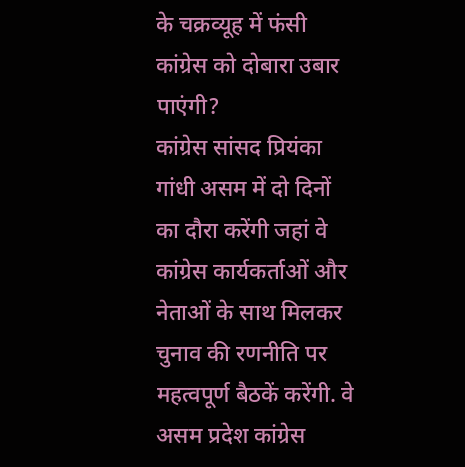के चक्रव्यूह में फंसी कांग्रेस को दोबारा उबार पाएंगी?
कांग्रेस सांसद प्रियंका गांधी असम में दो दिनों का दौरा करेंगी जहां वे कांग्रेस कार्यकर्ताओं और नेताओं के साथ मिलकर चुनाव की रणनीति पर महत्वपूर्ण बैठकें करेंगी. वे असम प्रदेश कांग्रेस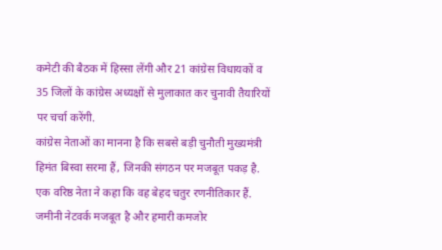कमेटी की बैठक में हिस्सा लेंगी और 21 कांग्रेस विधायकों व 35 जिलों के कांग्रेस अध्यक्षों से मुलाकात कर चुनावी तैयारियों पर चर्चा करेंगी.
कांग्रेस नेताओं का मानना है कि सबसे बड़ी चुनौती मुख्यमंत्री हिमंत बिस्वा सरमा हैं, जिनकी संगठन पर मजबूत पकड़ है. एक वरिष्ठ नेता ने कहा कि वह बेहद चतुर रणनीतिकार हैं. जमीनी नेटवर्क मजबूत है और हमारी कमजोर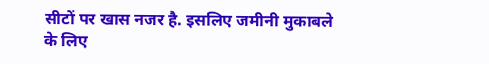सीटों पर खास नजर है. इसलिए जमीनी मुकाबले के लिए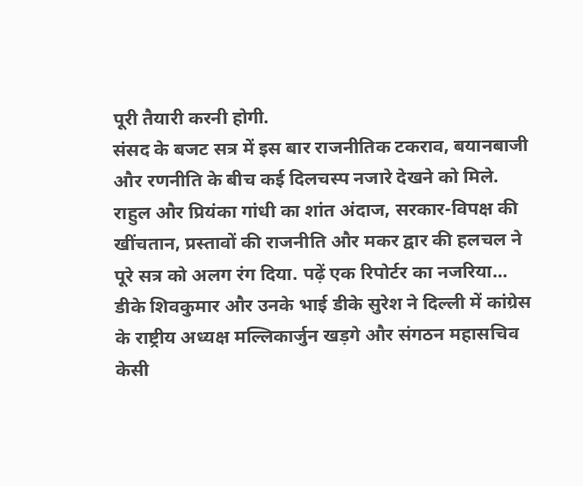पूरी तैयारी करनी होगी.
संसद के बजट सत्र में इस बार राजनीतिक टकराव, बयानबाजी और रणनीति के बीच कई दिलचस्प नजारे देखने को मिले. राहुल और प्रियंका गांधी का शांत अंदाज, सरकार-विपक्ष की खींचतान, प्रस्तावों की राजनीति और मकर द्वार की हलचल ने पूरे सत्र को अलग रंग दिया. पढ़ें एक रिपोर्टर का नजरिया...
डीके शिवकुमार और उनके भाई डीके सुरेश ने दिल्ली में कांग्रेस के राष्ट्रीय अध्यक्ष मल्लिकार्जुन खड़गे और संगठन महासचिव केसी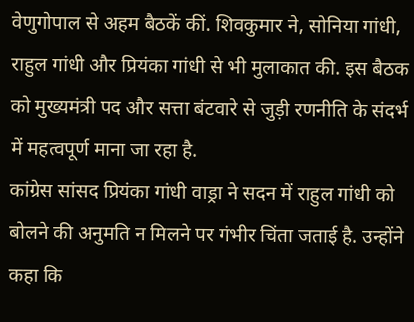वेणुगोपाल से अहम बैठकें कीं. शिवकुमार ने, सोनिया गांधी, राहुल गांधी और प्रियंका गांधी से भी मुलाकात की. इस बैठक को मुख्यमंत्री पद और सत्ता बंटवारे से जुड़ी रणनीति के संदर्भ में महत्वपूर्ण माना जा रहा है.
कांग्रेस सांसद प्रियंका गांधी वाड्रा ने सदन में राहुल गांधी को बोलने की अनुमति न मिलने पर गंभीर चिंता जताई है. उन्होंने कहा कि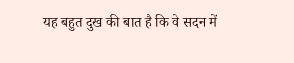यह बहुत दुख की बात है कि वे सदन में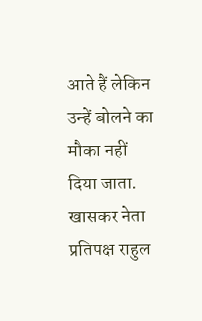आते हैं लेकिन उन्हें बोलने का मौका नहीं दिया जाता. खासकर नेता प्रतिपक्ष राहुल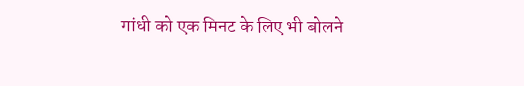गांधी को एक मिनट के लिए भी बोलने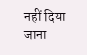नहीं दिया जाना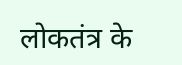लोकतंत्र के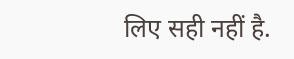लिए सही नहीं है.